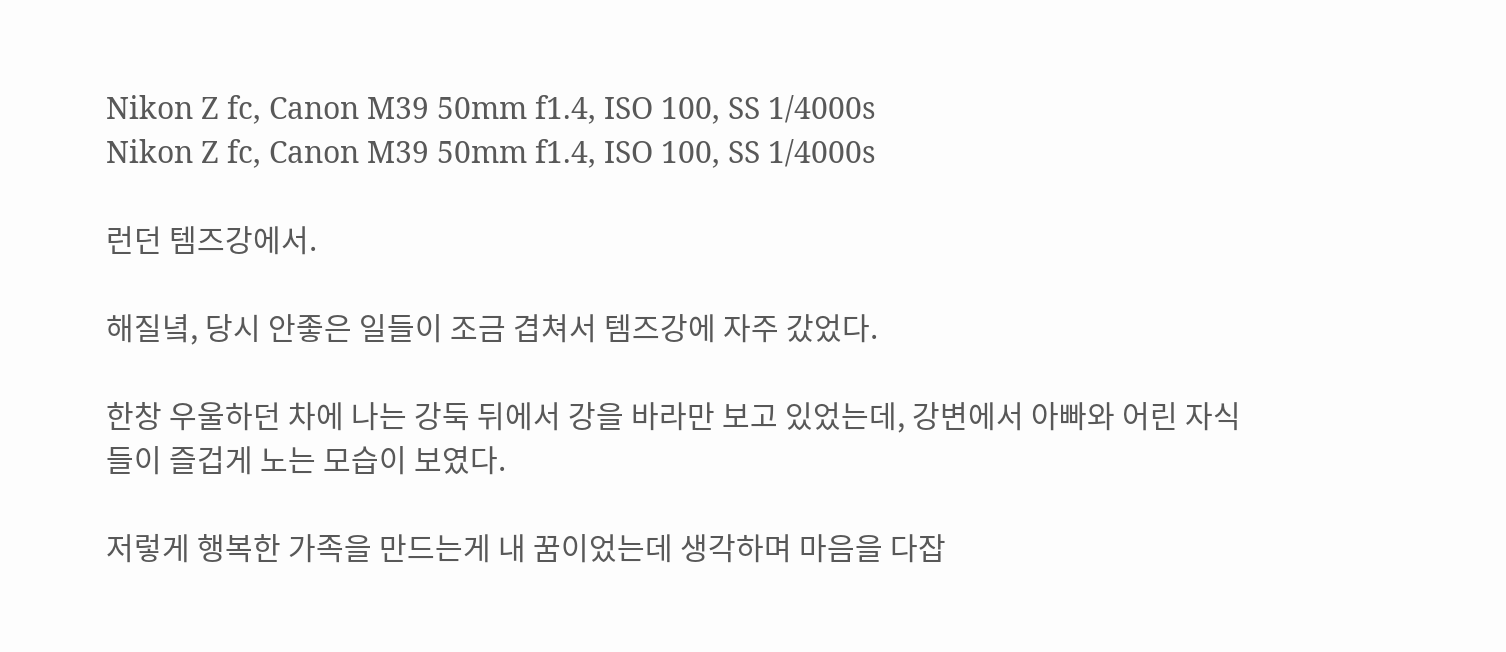Nikon Z fc, Canon M39 50mm f1.4, ISO 100, SS 1/4000s
Nikon Z fc, Canon M39 50mm f1.4, ISO 100, SS 1/4000s

런던 템즈강에서.

해질녘, 당시 안좋은 일들이 조금 겹쳐서 템즈강에 자주 갔었다.

한창 우울하던 차에 나는 강둑 뒤에서 강을 바라만 보고 있었는데, 강변에서 아빠와 어린 자식들이 즐겁게 노는 모습이 보였다.

저렇게 행복한 가족을 만드는게 내 꿈이었는데 생각하며 마음을 다잡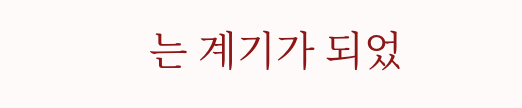는 계기가 되었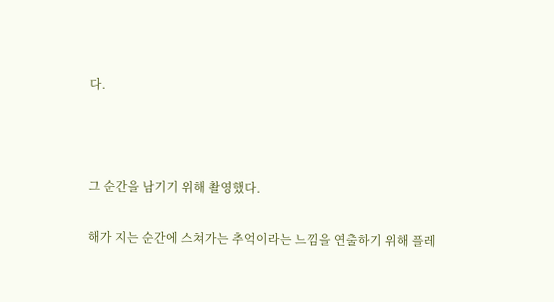다.



그 순간을 남기기 위해 촬영했다.

해가 지는 순간에 스쳐가는 추억이라는 느낌을 연출하기 위해 플레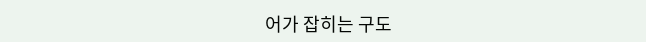어가 잡히는 구도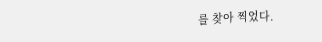를 찾아 찍었다.